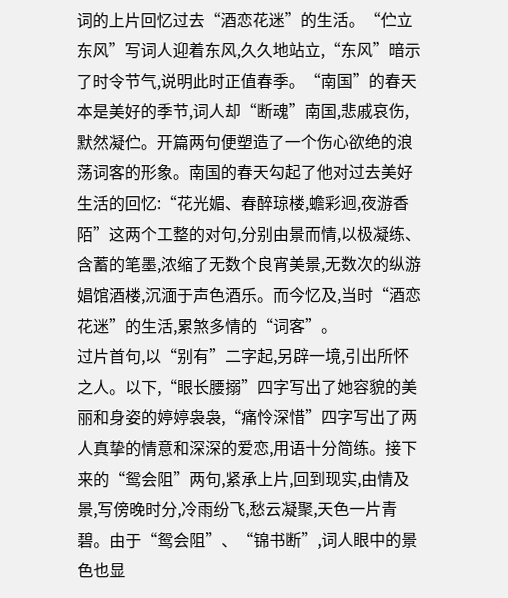词的上片回忆过去“酒恋花迷”的生活。“伫立东风”写词人迎着东风,久久地站立,“东风”暗示了时令节气,说明此时正值春季。“南国”的春天本是美好的季节,词人却“断魂”南国,悲戚哀伤,默然凝伫。开篇两句便塑造了一个伤心欲绝的浪荡词客的形象。南国的春天勾起了他对过去美好生活的回忆:“花光媚、春醉琼楼,蟾彩迥,夜游香陌”这两个工整的对句,分别由景而情,以极凝练、含蓄的笔墨,浓缩了无数个良宵美景,无数次的纵游娼馆酒楼,沉湎于声色酒乐。而今忆及,当时“酒恋花迷”的生活,累煞多情的“词客”。
过片首句,以“别有”二字起,另辟一境,引出所怀之人。以下,“眼长腰搦”四字写出了她容貌的美丽和身姿的婷婷袅袅,“痛怜深惜”四字写出了两人真挚的情意和深深的爱恋,用语十分简练。接下来的“鸳会阻”两句,紧承上片,回到现实,由情及景,写傍晚时分,冷雨纷飞,愁云凝聚,天色一片青碧。由于“鸳会阻”、“锦书断”,词人眼中的景色也显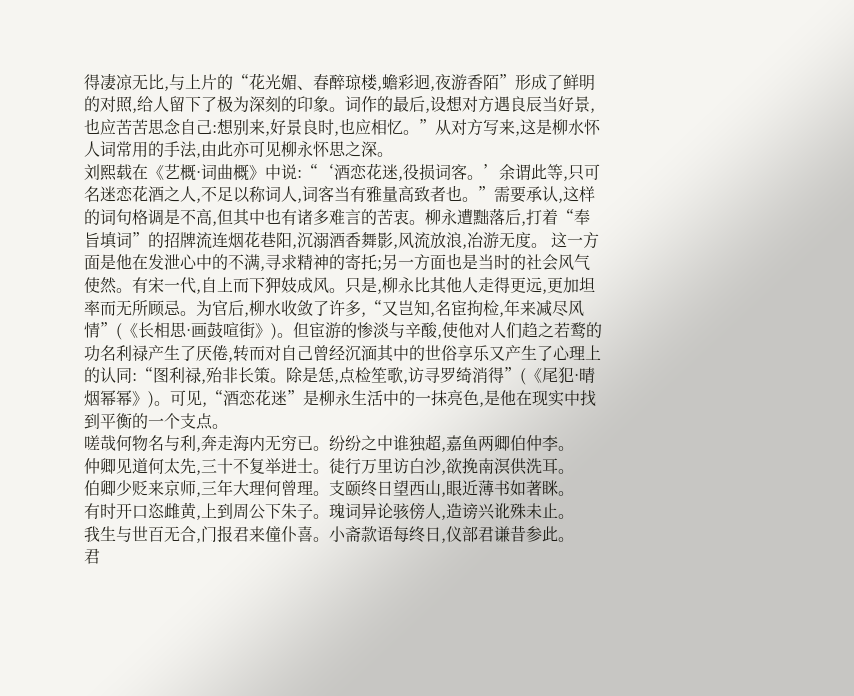得凄凉无比,与上片的“花光媚、春醉琼楼,蟾彩迥,夜游香陌”形成了鲜明的对照,给人留下了极为深刻的印象。词作的最后,设想对方遇良辰当好景,也应苦苦思念自己:想别来,好景良时,也应相忆。”从对方写来,这是柳水怀人词常用的手法,由此亦可见柳永怀思之深。
刘熙载在《艺概·词曲概》中说:“‘酒恋花迷,役损词客。’余谓此等,只可名迷恋花酒之人,不足以称词人,词客当有雅量高致者也。”需要承认,这样的词句格调是不高,但其中也有诸多难言的苦衷。柳永遭黜落后,打着“奉旨填词”的招牌流连烟花巷阳,沉溺酒香舞影,风流放浪,冶游无度。 这一方面是他在发泄心中的不满,寻求精神的寄托;另一方面也是当时的社会风气使然。有宋一代,自上而下狎妓成风。只是,柳永比其他人走得更远,更加坦率而无所顾忌。为官后,柳水收敛了许多,“又岂知,名宦拘检,年来减尽风情”(《长相思·画鼓喧街》)。但宦游的惨淡与辛酸,使他对人们趋之若鹜的功名利禄产生了厌倦,转而对自己曾经沉湎其中的世俗享乐又产生了心理上的认同:“图利禄,殆非长策。除是恁,点检笙歌,访寻罗绮消得”(《尾犯·晴烟幂幂》)。可见,“酒恋花迷”是柳永生活中的一抹亮色,是他在现实中找到平衡的一个支点。
嗟哉何物名与利,奔走海内无穷已。纷纷之中谁独超,嘉鱼两卿伯仲李。
仲卿见道何太先,三十不复举进士。徒行万里访白沙,欲挽南溟供洗耳。
伯卿少贬来京师,三年大理何曾理。支颐终日望西山,眼近薄书如著眯。
有时开口恣雌黄,上到周公下朱子。瑰词异论骇傍人,造谤兴讹殊未止。
我生与世百无合,门报君来僮仆喜。小斋款语每终日,仪部君谦昔参此。
君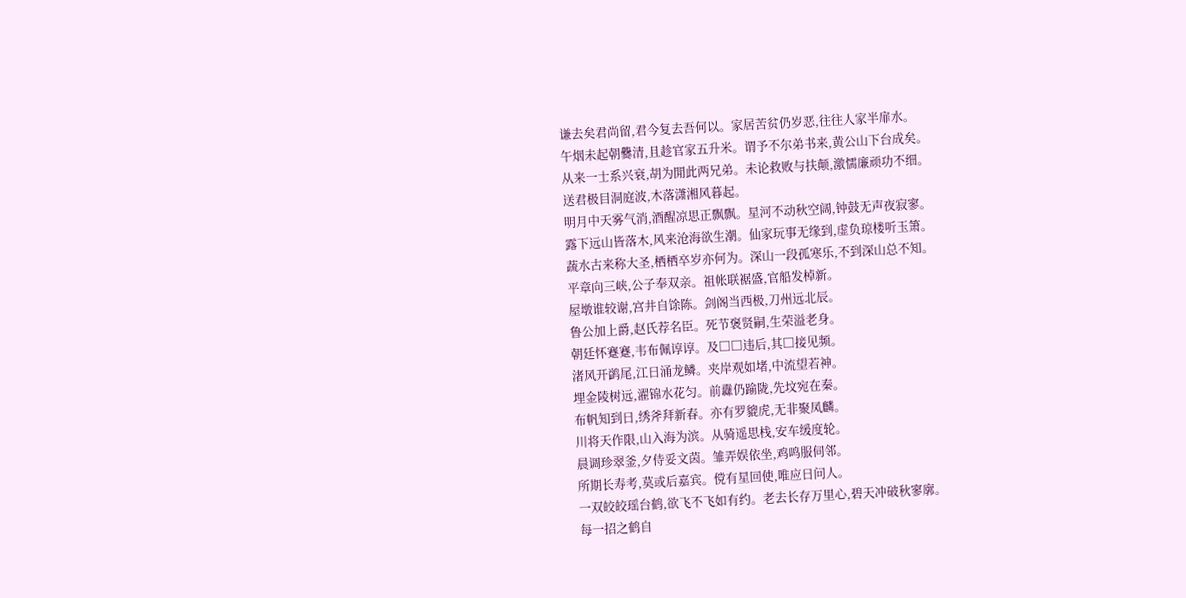谦去矣君尚留,君今复去吾何以。家居苦贫仍岁恶,往往人家半扉水。
午烟未起朝爨清,且趁官家五升米。谓予不尔弟书来,黄公山下台成矣。
从来一士系兴衰,胡为閒此两兄弟。未论救败与扶颠,激懦廉顽功不细。
送君极目洞庭波,木落潇湘风暮起。
明月中天雾气消,酒醒凉思正飘飘。星河不动秋空阔,钟鼓无声夜寂寥。
露下远山皆落木,风来沧海欲生潮。仙家玩事无缘到,虚负琼楼听玉箫。
蔬水古来称大圣,栖栖卒岁亦何为。深山一段孤寒乐,不到深山总不知。
平章向三峡,公子奉双亲。祖帐联裾盛,官船发棹新。
屋墩谁较谢,宫井自馀陈。剑阁当西极,刀州远北辰。
鲁公加上爵,赵氏荐名臣。死节褒贤嗣,生荣溢老身。
朝廷怀蹇蹇,韦布佩谆谆。及□□违后,其□接见频。
渚风开鹢尾,江日涌龙鳞。夹岸观如堵,中流望若神。
埋金陵树远,濯锦水花匀。前纛仍踰陇,先坟宛在秦。
布帆知到日,绣斧拜新春。亦有罗貔虎,无非聚凤麟。
川将天作限,山入海为滨。从骑遥思栈,安车缓度轮。
晨调珍翠釜,夕侍妥文茵。雏弄娱依坐,鸡鸣服伺邻。
所期长寿考,莫或后嘉宾。傥有星回使,唯应日问人。
一双皎皎瑶台鹤,欲飞不飞如有约。老去长存万里心,碧天冲破秋寥廓。
每一招之鹤自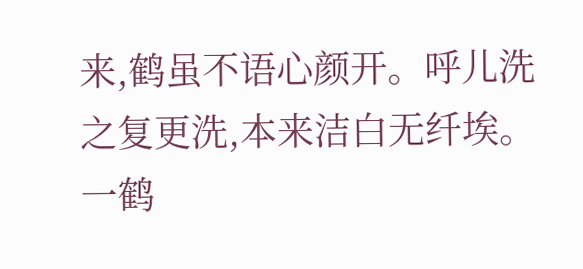来,鹤虽不语心颜开。呼儿洗之复更洗,本来洁白无纤埃。
一鹤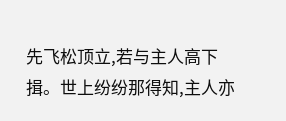先飞松顶立,若与主人高下揖。世上纷纷那得知,主人亦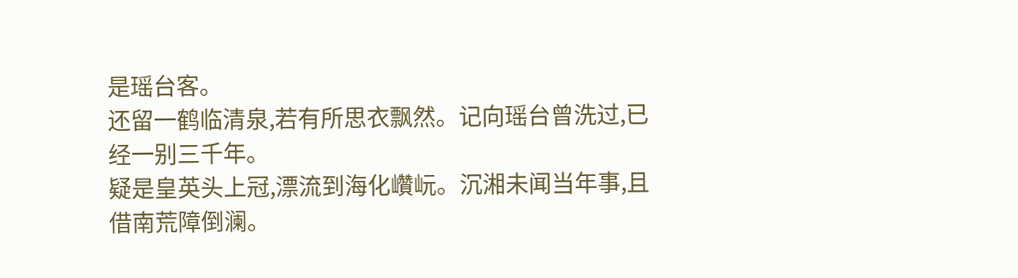是瑶台客。
还留一鹤临清泉,若有所思衣飘然。记向瑶台曾洗过,已经一别三千年。
疑是皇英头上冠,漂流到海化巑岏。沉湘未闻当年事,且借南荒障倒澜。